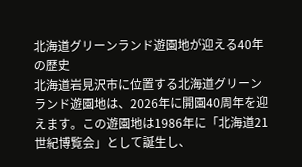北海道グリーンランド遊園地が迎える40年の歴史
北海道岩見沢市に位置する北海道グリーンランド遊園地は、2026年に開園40周年を迎えます。この遊園地は1986年に「北海道21世紀博覧会」として誕生し、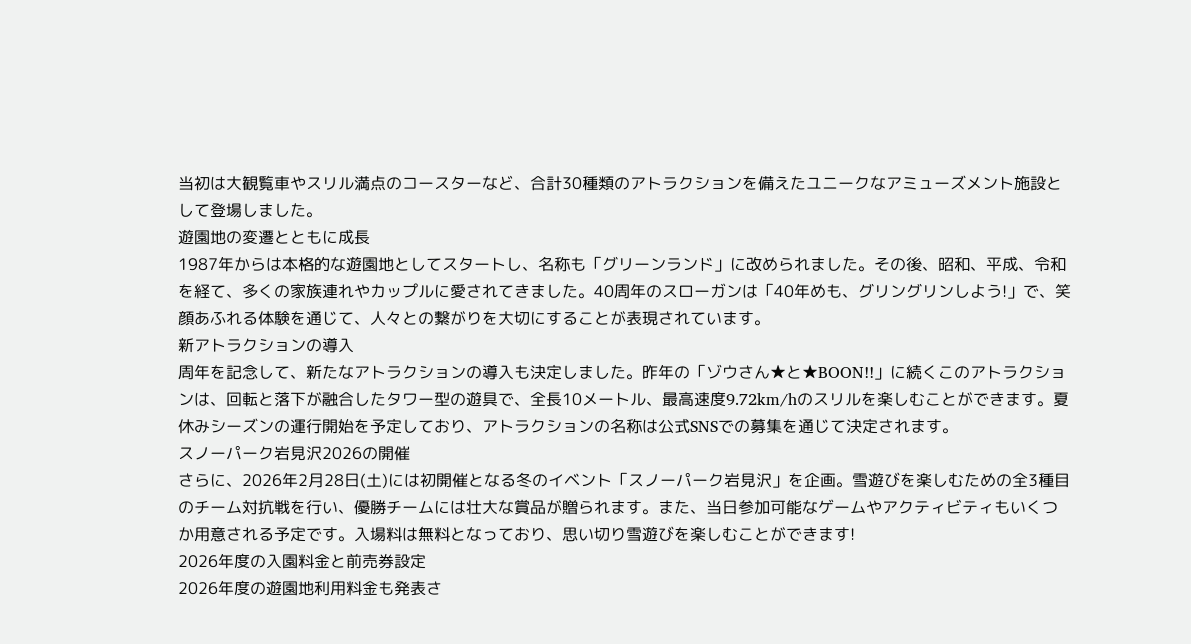当初は大観覧車やスリル満点のコースターなど、合計30種類のアトラクションを備えたユニークなアミューズメント施設として登場しました。
遊園地の変遷とともに成長
1987年からは本格的な遊園地としてスタートし、名称も「グリーンランド」に改められました。その後、昭和、平成、令和を経て、多くの家族連れやカップルに愛されてきました。40周年のスローガンは「40年めも、グリングリンしよう!」で、笑顔あふれる体験を通じて、人々との繋がりを大切にすることが表現されています。
新アトラクションの導入
周年を記念して、新たなアトラクションの導入も決定しました。昨年の「ゾウさん★と★BOON!!」に続くこのアトラクションは、回転と落下が融合したタワー型の遊具で、全長10メートル、最高速度9.72km/hのスリルを楽しむことができます。夏休みシーズンの運行開始を予定しており、アトラクションの名称は公式SNSでの募集を通じて決定されます。
スノーパーク岩見沢2026の開催
さらに、2026年2月28日(土)には初開催となる冬のイベント「スノーパーク岩見沢」を企画。雪遊びを楽しむための全3種目のチーム対抗戦を行い、優勝チームには壮大な賞品が贈られます。また、当日参加可能なゲームやアクティビティもいくつか用意される予定です。入場料は無料となっており、思い切り雪遊びを楽しむことができます!
2026年度の入園料金と前売券設定
2026年度の遊園地利用料金も発表さ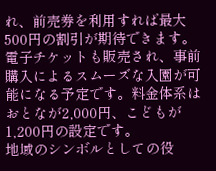れ、前売券を利用すれば最大500円の割引が期待できます。電子チケットも販売され、事前購入によるスムーズな入園が可能になる予定です。料金体系はおとなが2,000円、こどもが1,200円の設定です。
地域のシンボルとしての役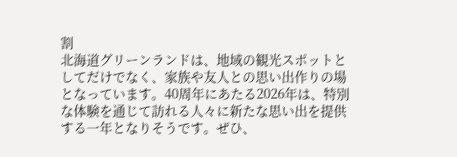割
北海道グリーンランドは、地域の観光スポットとしてだけでなく、家族や友人との思い出作りの場となっています。40周年にあたる2026年は、特別な体験を通じて訪れる人々に新たな思い出を提供する一年となりそうです。ぜひ、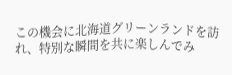この機会に北海道グリーンランドを訪れ、特別な瞬間を共に楽しんでみ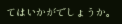てはいかがでしょうか。